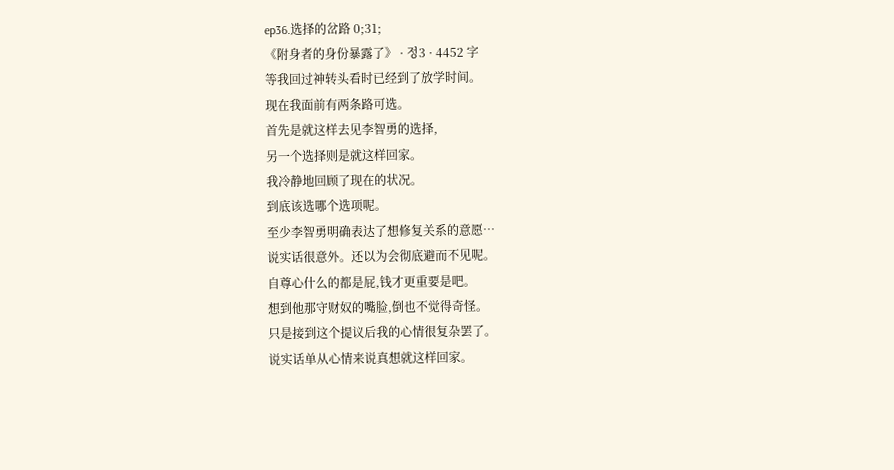ep36.选择的岔路 0;31;
《附身者的身份暴露了》 · 정3 · 4452 字
等我回过神转头看时已经到了放学时间。
现在我面前有两条路可选。
首先是就这样去见李智勇的选择,
另一个选择则是就这样回家。
我冷静地回顾了现在的状况。
到底该选哪个选项呢。
至少李智勇明确表达了想修复关系的意愿…
说实话很意外。还以为会彻底避而不见呢。
自尊心什么的都是屁,钱才更重要是吧。
想到他那守财奴的嘴脸,倒也不觉得奇怪。
只是接到这个提议后我的心情很复杂罢了。
说实话单从心情来说真想就这样回家。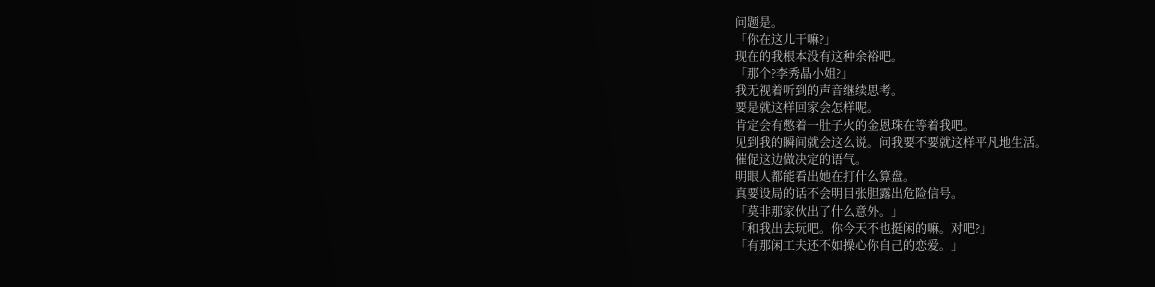问题是。
「你在这儿干嘛?」
现在的我根本没有这种余裕吧。
「那个?李秀晶小姐?」
我无视着听到的声音继续思考。
要是就这样回家会怎样呢。
肯定会有憋着一肚子火的金恩珠在等着我吧。
见到我的瞬间就会这么说。问我要不要就这样平凡地生活。
催促这边做决定的语气。
明眼人都能看出她在打什么算盘。
真要设局的话不会明目张胆露出危险信号。
「莫非那家伙出了什么意外。」
「和我出去玩吧。你今天不也挺闲的嘛。对吧?」
「有那闲工夫还不如操心你自己的恋爱。」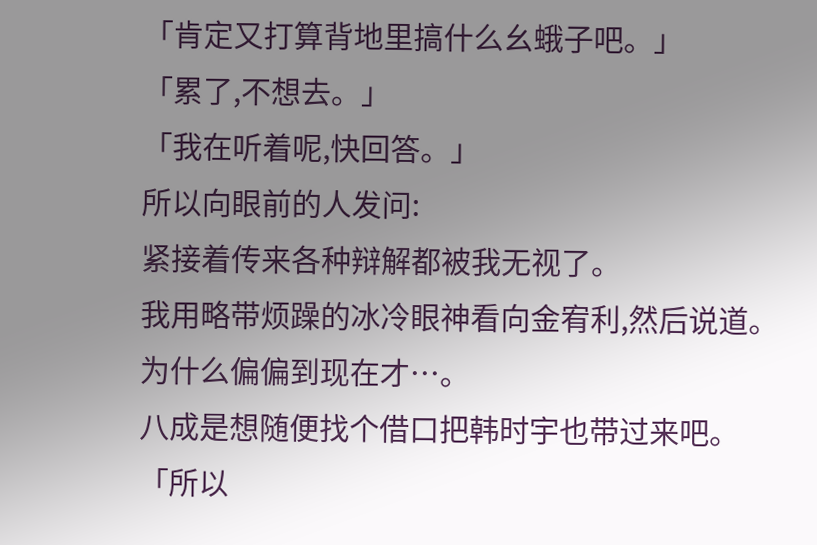「肯定又打算背地里搞什么幺蛾子吧。」
「累了,不想去。」
「我在听着呢,快回答。」
所以向眼前的人发问:
紧接着传来各种辩解都被我无视了。
我用略带烦躁的冰冷眼神看向金宥利,然后说道。
为什么偏偏到现在才…。
八成是想随便找个借口把韩时宇也带过来吧。
「所以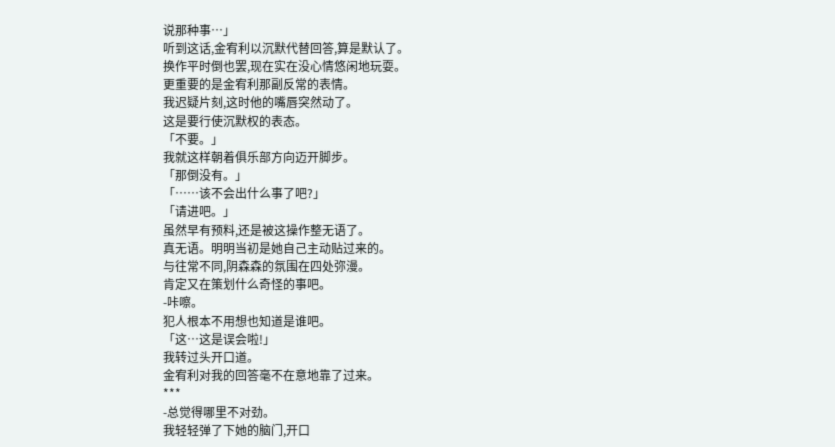说那种事…」
听到这话,金宥利以沉默代替回答,算是默认了。
换作平时倒也罢,现在实在没心情悠闲地玩耍。
更重要的是金宥利那副反常的表情。
我迟疑片刻,这时他的嘴唇突然动了。
这是要行使沉默权的表态。
「不要。」
我就这样朝着俱乐部方向迈开脚步。
「那倒没有。」
「……该不会出什么事了吧?」
「请进吧。」
虽然早有预料,还是被这操作整无语了。
真无语。明明当初是她自己主动贴过来的。
与往常不同,阴森森的氛围在四处弥漫。
肯定又在策划什么奇怪的事吧。
-咔嚓。
犯人根本不用想也知道是谁吧。
「这…这是误会啦!」
我转过头开口道。
金宥利对我的回答毫不在意地靠了过来。
***
-总觉得哪里不对劲。
我轻轻弹了下她的脑门,开口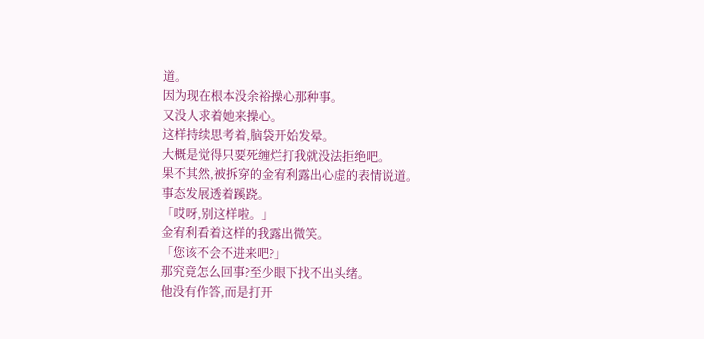道。
因为现在根本没余裕操心那种事。
又没人求着她来操心。
这样持续思考着,脑袋开始发晕。
大概是觉得只要死缠烂打我就没法拒绝吧。
果不其然,被拆穿的金宥利露出心虚的表情说道。
事态发展透着蹊跷。
「哎呀,别这样啦。」
金宥利看着这样的我露出微笑。
「您该不会不进来吧?」
那究竟怎么回事?至少眼下找不出头绪。
他没有作答,而是打开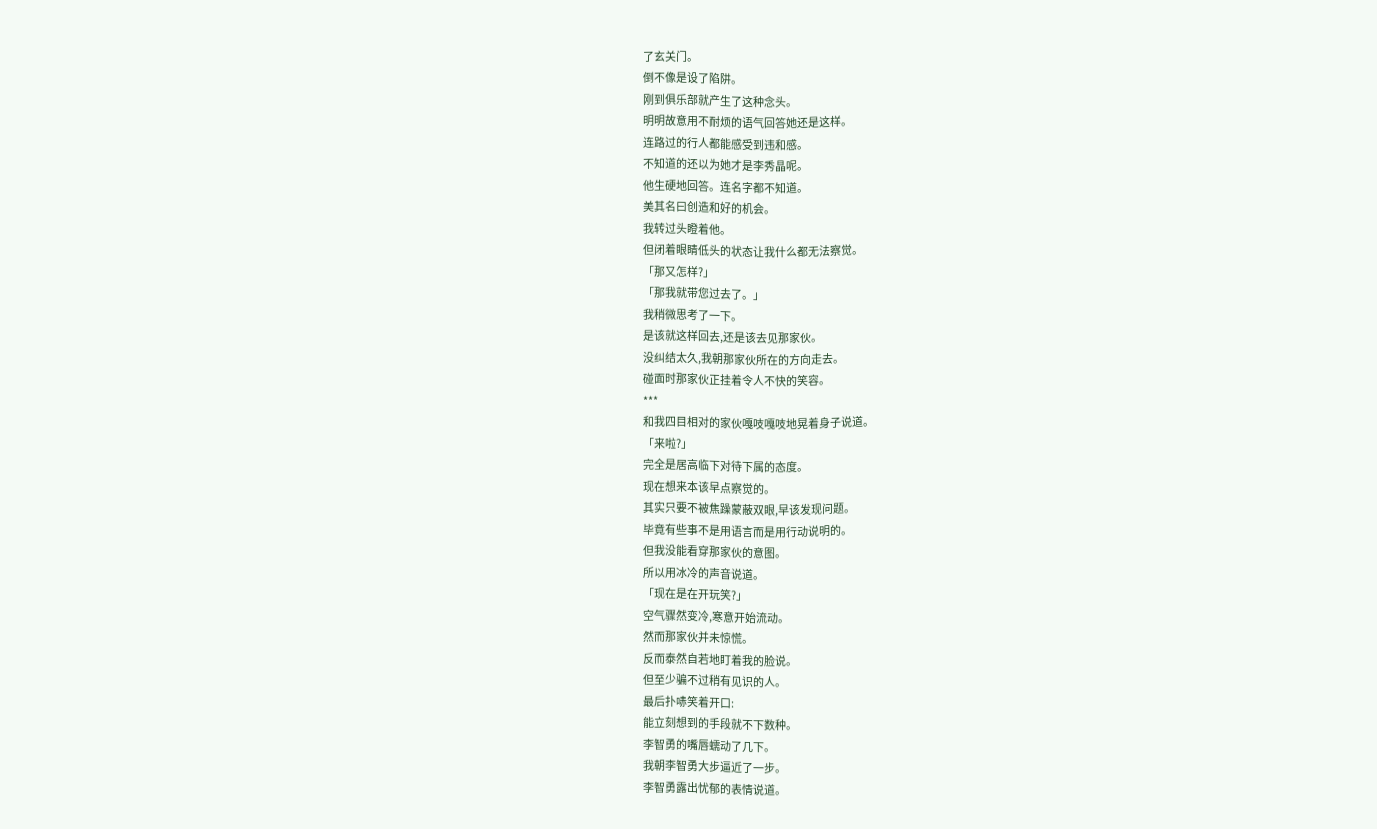了玄关门。
倒不像是设了陷阱。
刚到俱乐部就产生了这种念头。
明明故意用不耐烦的语气回答她还是这样。
连路过的行人都能感受到违和感。
不知道的还以为她才是李秀晶呢。
他生硬地回答。连名字都不知道。
美其名曰创造和好的机会。
我转过头瞪着他。
但闭着眼睛低头的状态让我什么都无法察觉。
「那又怎样?」
「那我就带您过去了。」
我稍微思考了一下。
是该就这样回去,还是该去见那家伙。
没纠结太久,我朝那家伙所在的方向走去。
碰面时那家伙正挂着令人不快的笑容。
***
和我四目相对的家伙嘎吱嘎吱地晃着身子说道。
「来啦?」
完全是居高临下对待下属的态度。
现在想来本该早点察觉的。
其实只要不被焦躁蒙蔽双眼,早该发现问题。
毕竟有些事不是用语言而是用行动说明的。
但我没能看穿那家伙的意图。
所以用冰冷的声音说道。
「现在是在开玩笑?」
空气骤然变冷,寒意开始流动。
然而那家伙并未惊慌。
反而泰然自若地盯着我的脸说。
但至少骗不过稍有见识的人。
最后扑哧笑着开口:
能立刻想到的手段就不下数种。
李智勇的嘴唇蠕动了几下。
我朝李智勇大步逼近了一步。
李智勇露出忧郁的表情说道。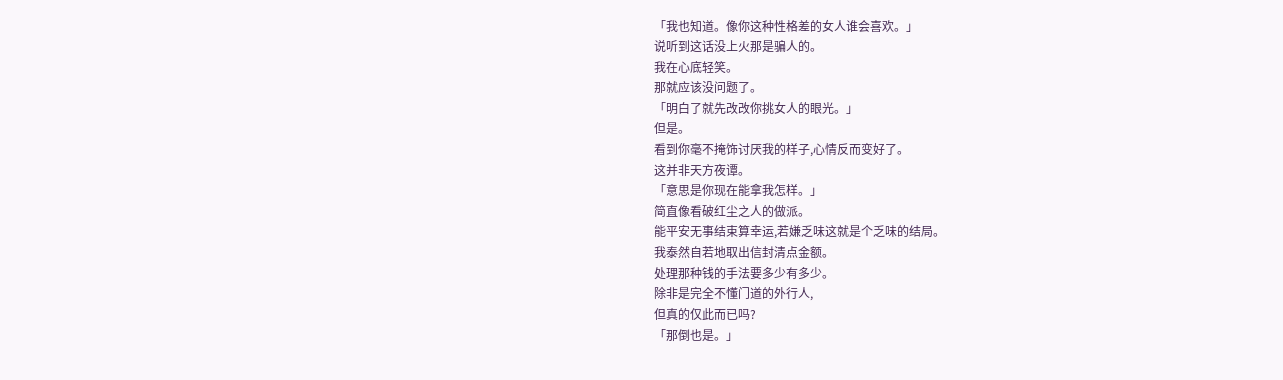「我也知道。像你这种性格差的女人谁会喜欢。」
说听到这话没上火那是骗人的。
我在心底轻笑。
那就应该没问题了。
「明白了就先改改你挑女人的眼光。」
但是。
看到你毫不掩饰讨厌我的样子,心情反而变好了。
这并非天方夜谭。
「意思是你现在能拿我怎样。」
简直像看破红尘之人的做派。
能平安无事结束算幸运,若嫌乏味这就是个乏味的结局。
我泰然自若地取出信封清点金额。
处理那种钱的手法要多少有多少。
除非是完全不懂门道的外行人,
但真的仅此而已吗?
「那倒也是。」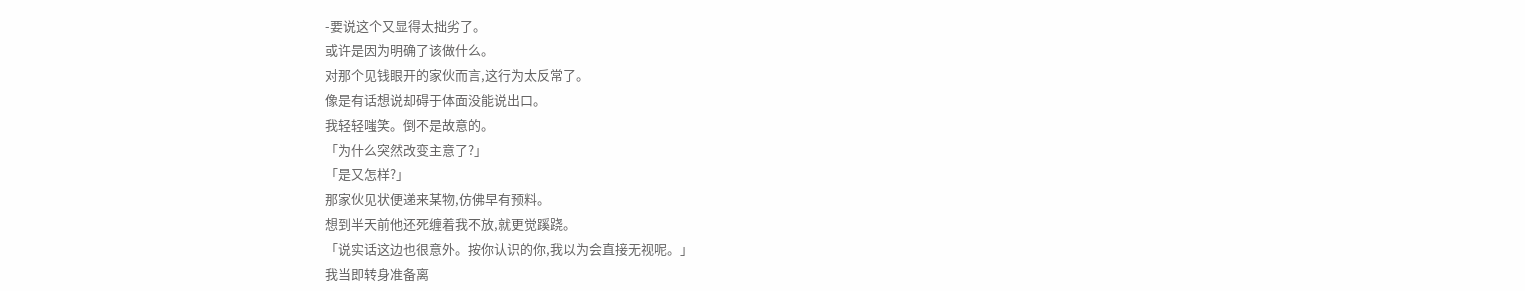-要说这个又显得太拙劣了。
或许是因为明确了该做什么。
对那个见钱眼开的家伙而言,这行为太反常了。
像是有话想说却碍于体面没能说出口。
我轻轻嗤笑。倒不是故意的。
「为什么突然改变主意了?」
「是又怎样?」
那家伙见状便递来某物,仿佛早有预料。
想到半天前他还死缠着我不放,就更觉蹊跷。
「说实话这边也很意外。按你认识的你,我以为会直接无视呢。」
我当即转身准备离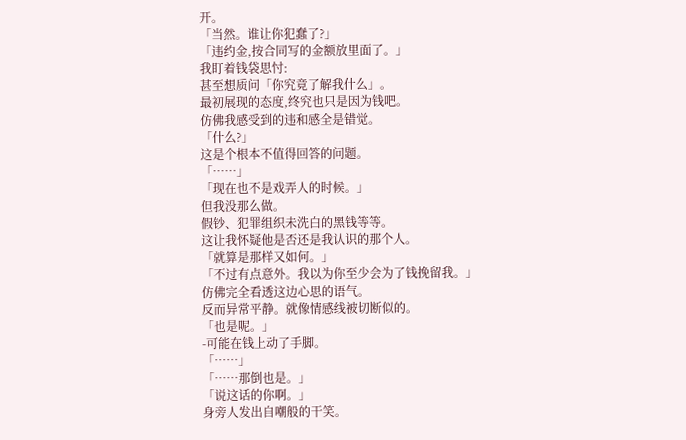开。
「当然。谁让你犯蠢了?」
「违约金,按合同写的金额放里面了。」
我盯着钱袋思忖:
甚至想质问「你究竟了解我什么」。
最初展现的态度,终究也只是因为钱吧。
仿佛我感受到的违和感全是错觉。
「什么?」
这是个根本不值得回答的问题。
「……」
「现在也不是戏弄人的时候。」
但我没那么做。
假钞、犯罪组织未洗白的黑钱等等。
这让我怀疑他是否还是我认识的那个人。
「就算是那样又如何。」
「不过有点意外。我以为你至少会为了钱挽留我。」
仿佛完全看透这边心思的语气。
反而异常平静。就像情感线被切断似的。
「也是呢。」
-可能在钱上动了手脚。
「……」
「……那倒也是。」
「说这话的你啊。」
身旁人发出自嘲般的干笑。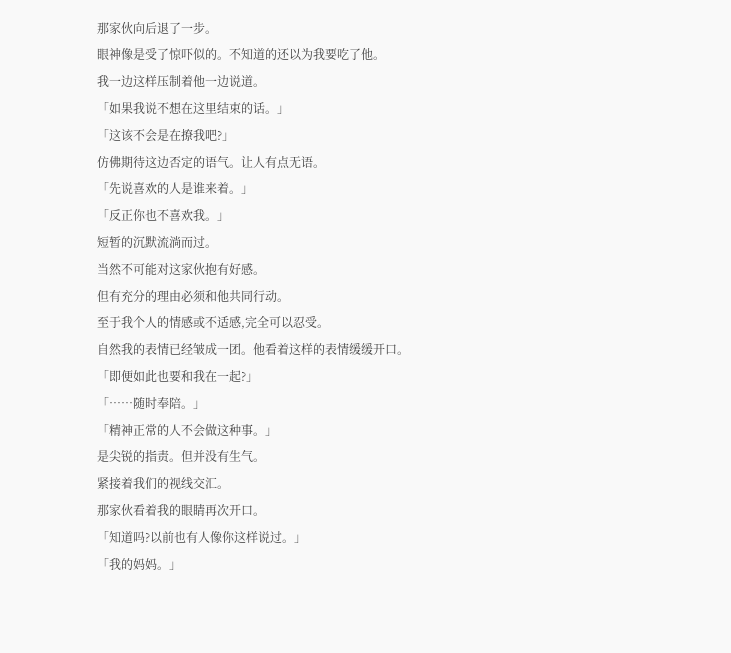那家伙向后退了一步。
眼神像是受了惊吓似的。不知道的还以为我要吃了他。
我一边这样压制着他一边说道。
「如果我说不想在这里结束的话。」
「这该不会是在撩我吧?」
仿佛期待这边否定的语气。让人有点无语。
「先说喜欢的人是谁来着。」
「反正你也不喜欢我。」
短暂的沉默流淌而过。
当然不可能对这家伙抱有好感。
但有充分的理由必须和他共同行动。
至于我个人的情感或不适感,完全可以忍受。
自然我的表情已经皱成一团。他看着这样的表情缓缓开口。
「即便如此也要和我在一起?」
「……随时奉陪。」
「精神正常的人不会做这种事。」
是尖锐的指责。但并没有生气。
紧接着我们的视线交汇。
那家伙看着我的眼睛再次开口。
「知道吗?以前也有人像你这样说过。」
「我的妈妈。」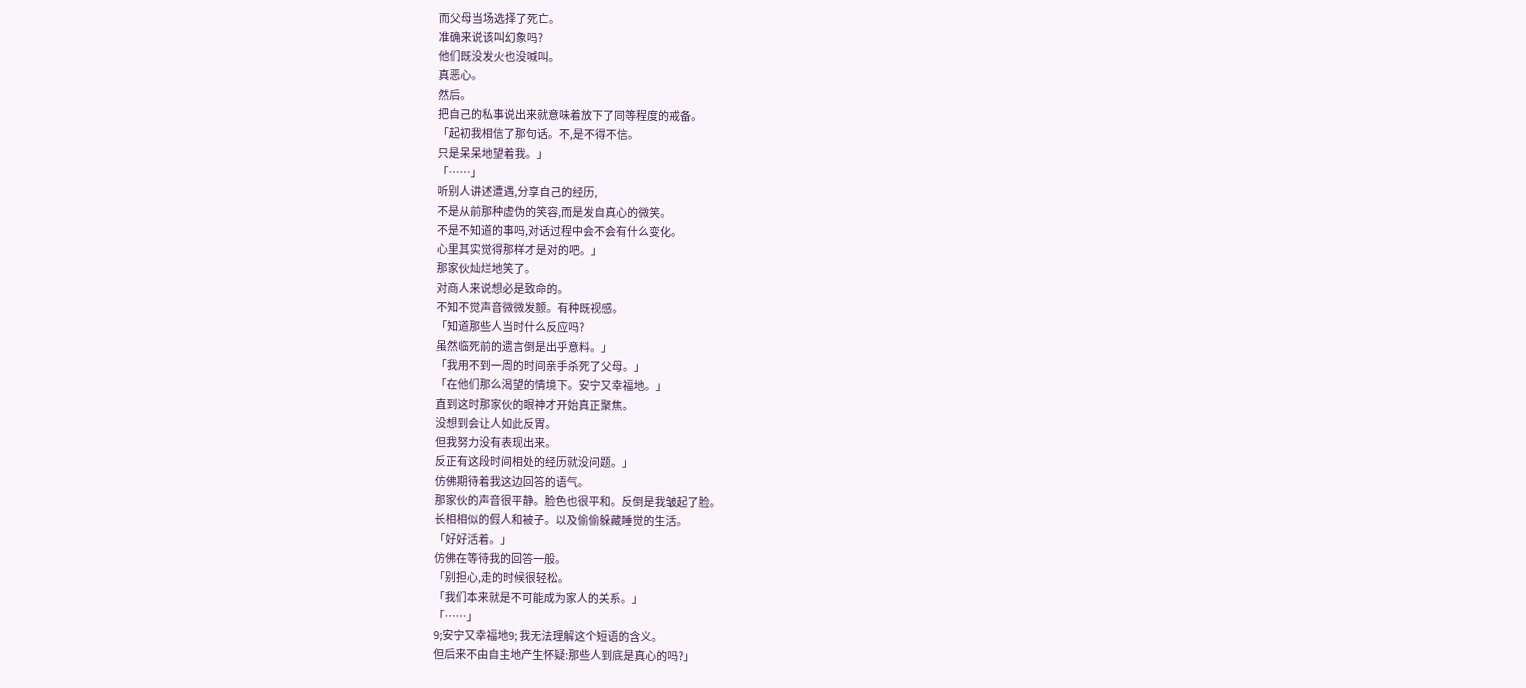而父母当场选择了死亡。
准确来说该叫幻象吗?
他们既没发火也没喊叫。
真恶心。
然后。
把自己的私事说出来就意味着放下了同等程度的戒备。
「起初我相信了那句话。不,是不得不信。
只是呆呆地望着我。」
「……」
听别人讲述遭遇,分享自己的经历,
不是从前那种虚伪的笑容,而是发自真心的微笑。
不是不知道的事吗,对话过程中会不会有什么变化。
心里其实觉得那样才是对的吧。」
那家伙灿烂地笑了。
对商人来说想必是致命的。
不知不觉声音微微发颤。有种既视感。
「知道那些人当时什么反应吗?
虽然临死前的遗言倒是出乎意料。」
「我用不到一周的时间亲手杀死了父母。」
「在他们那么渴望的情境下。安宁又幸福地。」
直到这时那家伙的眼神才开始真正聚焦。
没想到会让人如此反胃。
但我努力没有表现出来。
反正有这段时间相处的经历就没问题。」
仿佛期待着我这边回答的语气。
那家伙的声音很平静。脸色也很平和。反倒是我皱起了脸。
长相相似的假人和被子。以及偷偷躲藏睡觉的生活。
「好好活着。」
仿佛在等待我的回答一般。
「别担心,走的时候很轻松。
「我们本来就是不可能成为家人的关系。」
「……」
9;安宁又幸福地9; 我无法理解这个短语的含义。
但后来不由自主地产生怀疑:那些人到底是真心的吗?」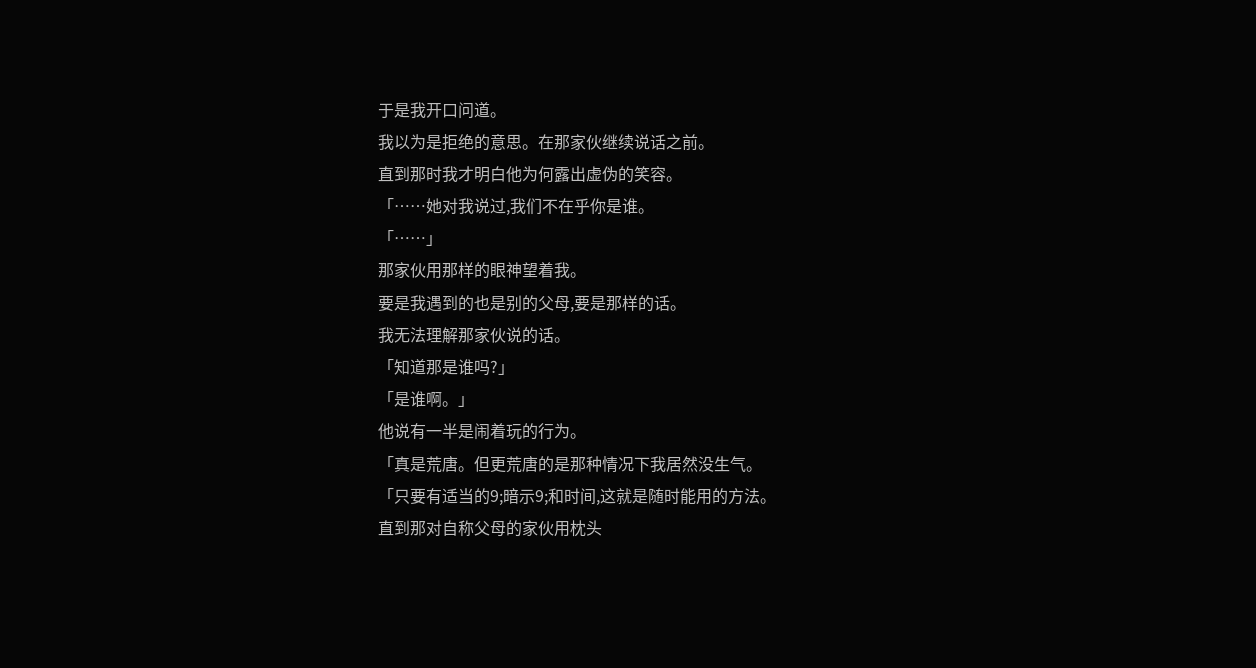于是我开口问道。
我以为是拒绝的意思。在那家伙继续说话之前。
直到那时我才明白他为何露出虚伪的笑容。
「……她对我说过,我们不在乎你是谁。
「……」
那家伙用那样的眼神望着我。
要是我遇到的也是别的父母,要是那样的话。
我无法理解那家伙说的话。
「知道那是谁吗?」
「是谁啊。」
他说有一半是闹着玩的行为。
「真是荒唐。但更荒唐的是那种情况下我居然没生气。
「只要有适当的9;暗示9;和时间,这就是随时能用的方法。
直到那对自称父母的家伙用枕头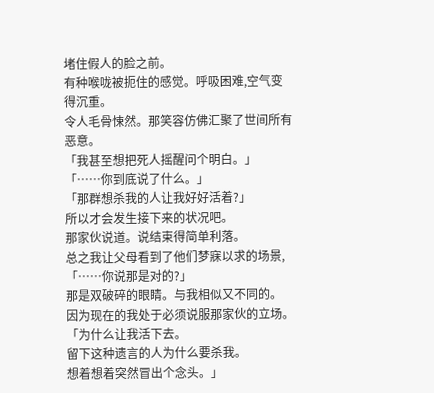堵住假人的脸之前。
有种喉咙被扼住的感觉。呼吸困难,空气变得沉重。
令人毛骨悚然。那笑容仿佛汇聚了世间所有恶意。
「我甚至想把死人摇醒问个明白。」
「……你到底说了什么。」
「那群想杀我的人让我好好活着?」
所以才会发生接下来的状况吧。
那家伙说道。说结束得简单利落。
总之我让父母看到了他们梦寐以求的场景,
「……你说那是对的?」
那是双破碎的眼睛。与我相似又不同的。
因为现在的我处于必须说服那家伙的立场。
「为什么让我活下去。
留下这种遗言的人为什么要杀我。
想着想着突然冒出个念头。」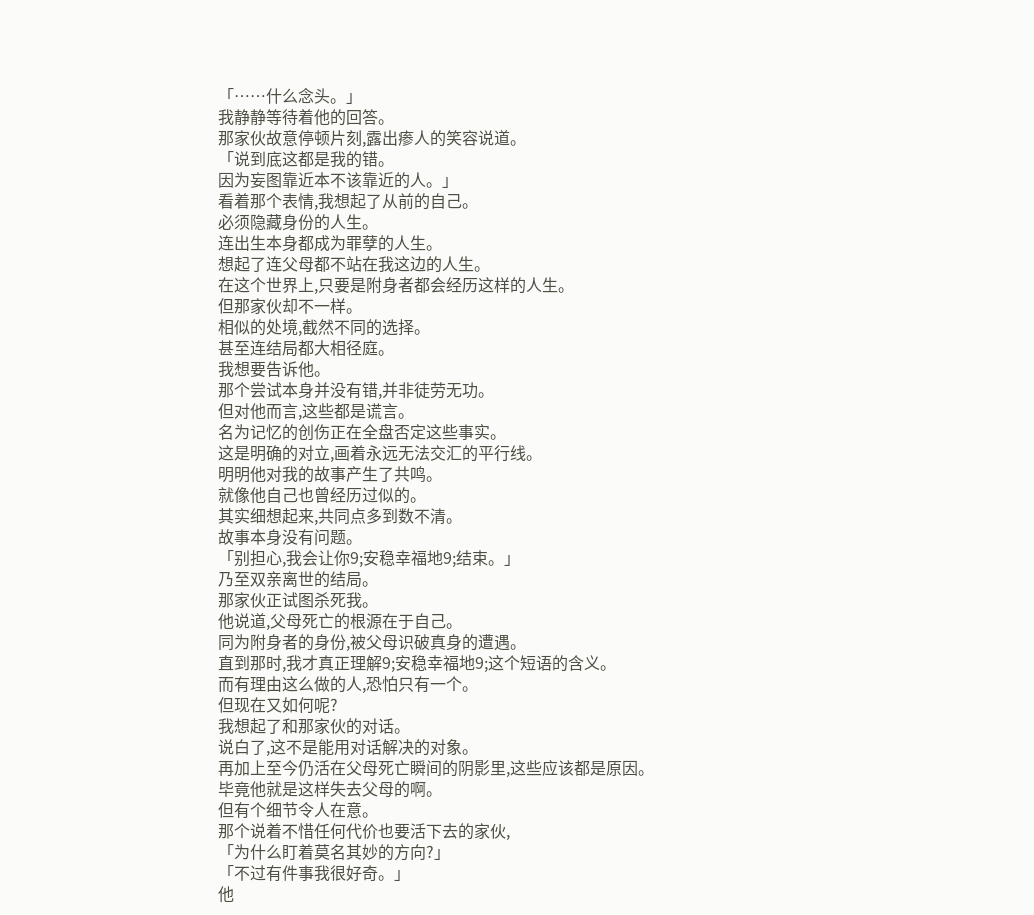「……什么念头。」
我静静等待着他的回答。
那家伙故意停顿片刻,露出瘆人的笑容说道。
「说到底这都是我的错。
因为妄图靠近本不该靠近的人。」
看着那个表情,我想起了从前的自己。
必须隐藏身份的人生。
连出生本身都成为罪孽的人生。
想起了连父母都不站在我这边的人生。
在这个世界上,只要是附身者都会经历这样的人生。
但那家伙却不一样。
相似的处境,截然不同的选择。
甚至连结局都大相径庭。
我想要告诉他。
那个尝试本身并没有错,并非徒劳无功。
但对他而言,这些都是谎言。
名为记忆的创伤正在全盘否定这些事实。
这是明确的对立,画着永远无法交汇的平行线。
明明他对我的故事产生了共鸣。
就像他自己也曾经历过似的。
其实细想起来,共同点多到数不清。
故事本身没有问题。
「别担心,我会让你9;安稳幸福地9;结束。」
乃至双亲离世的结局。
那家伙正试图杀死我。
他说道,父母死亡的根源在于自己。
同为附身者的身份,被父母识破真身的遭遇。
直到那时,我才真正理解9;安稳幸福地9;这个短语的含义。
而有理由这么做的人,恐怕只有一个。
但现在又如何呢?
我想起了和那家伙的对话。
说白了,这不是能用对话解决的对象。
再加上至今仍活在父母死亡瞬间的阴影里,这些应该都是原因。
毕竟他就是这样失去父母的啊。
但有个细节令人在意。
那个说着不惜任何代价也要活下去的家伙,
「为什么盯着莫名其妙的方向?」
「不过有件事我很好奇。」
他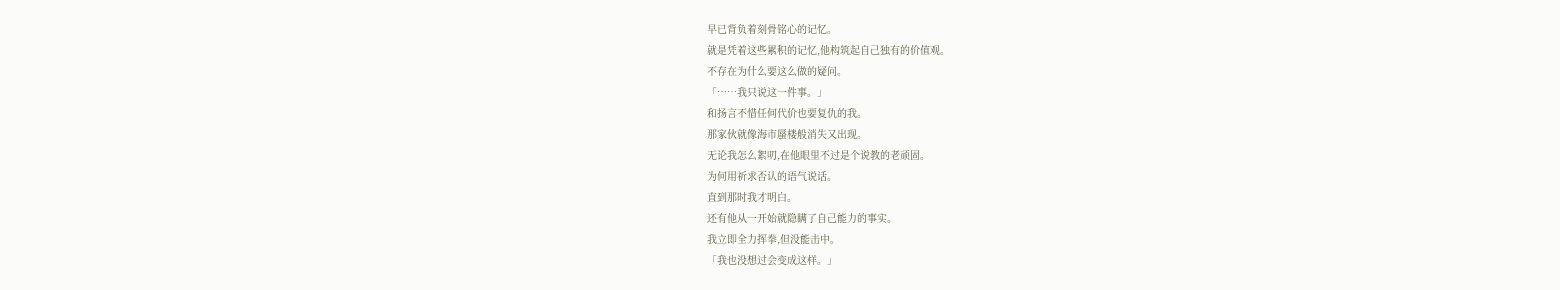早已背负着刻骨铭心的记忆。
就是凭着这些累积的记忆,他构筑起自己独有的价值观。
不存在为什么要这么做的疑问。
「……我只说这一件事。」
和扬言不惜任何代价也要复仇的我。
那家伙就像海市蜃楼般消失又出现。
无论我怎么絮叨,在他眼里不过是个说教的老顽固。
为何用祈求否认的语气说话。
直到那时我才明白。
还有他从一开始就隐瞒了自己能力的事实。
我立即全力挥拳,但没能击中。
「我也没想过会变成这样。」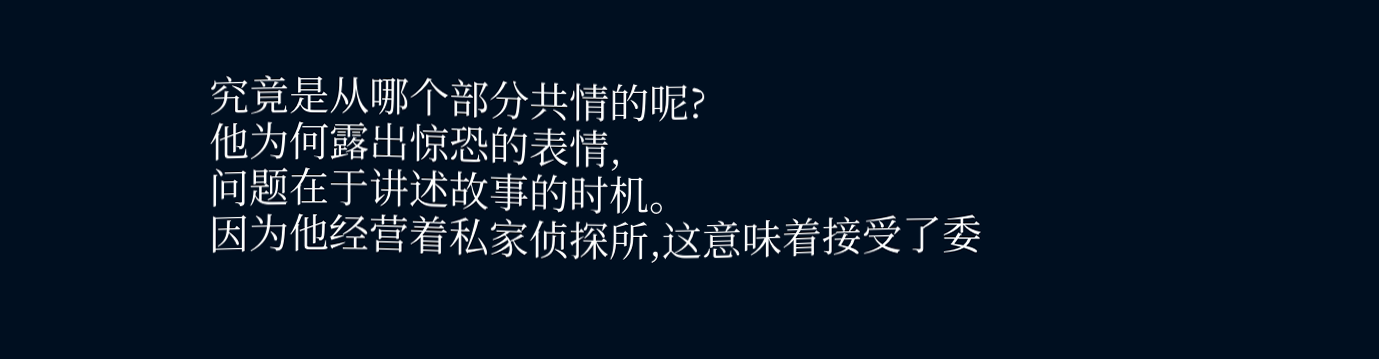究竟是从哪个部分共情的呢?
他为何露出惊恐的表情,
问题在于讲述故事的时机。
因为他经营着私家侦探所,这意味着接受了委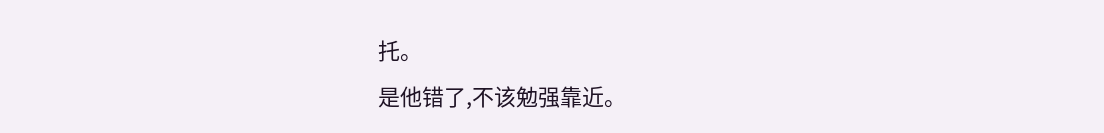托。
是他错了,不该勉强靠近。